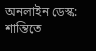অনলাইন ডেস্ক:
শান্তিতে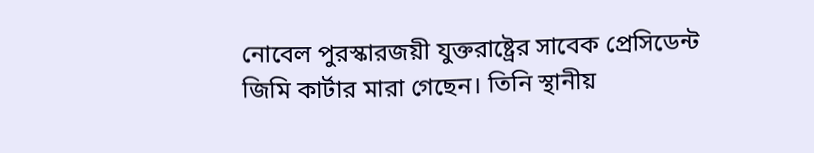নোবেল পুরস্কারজয়ী যুক্তরাষ্ট্রের সাবেক প্রেসিডেন্ট জিমি কার্টার মারা গেছেন। তিনি স্থানীয়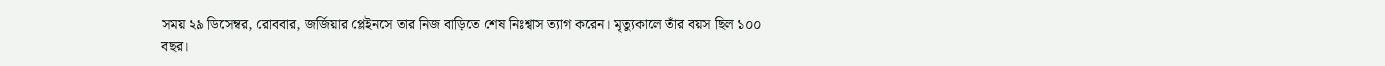সময় ২৯ ডিসেম্বর, রোববার, জর্জিয়ার প্লেইনসে তার নিজ বাড়িতে শেষ নিঃশ্বাস ত্যাগ করেন। মৃত্যুকালে তাঁর বয়স ছিল ১০০ বছর।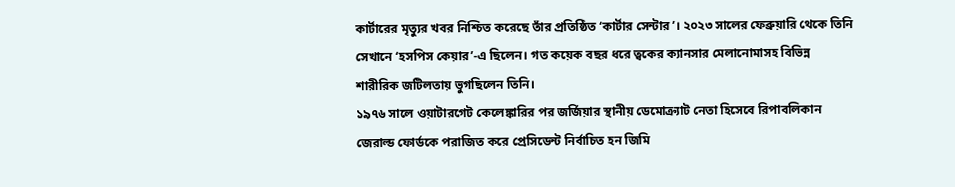কার্টারের মৃত্যুর খবর নিশ্চিত করেছে তাঁর প্রতিষ্ঠিত ‘কার্টার সেন্টার’। ২০২৩ সালের ফেব্রুয়ারি থেকে তিনি সেখানে ‘হসপিস কেয়ার’-এ ছিলেন। গত কয়েক বছর ধরে ত্বকের ক্যানসার মেলানোমাসহ বিভিন্ন শারীরিক জটিলতায় ভুগছিলেন তিনি।
১৯৭৬ সালে ওয়াটারগেট কেলেঙ্কারির পর জর্জিয়ার স্থানীয় ডেমোক্র্যাট নেতা হিসেবে রিপাবলিকান জেরাল্ড ফোর্ডকে পরাজিত করে প্রেসিডেন্ট নির্বাচিত হন জিমি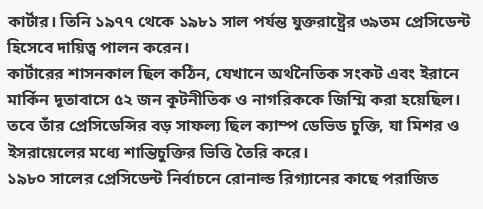কার্টার। তিনি ১৯৭৭ থেকে ১৯৮১ সাল পর্যন্ত যুক্তরাষ্ট্রের ৩৯তম প্রেসিডেন্ট হিসেবে দায়িত্ব পালন করেন।
কার্টারের শাসনকাল ছিল কঠিন, যেখানে অর্থনৈতিক সংকট এবং ইরানে মার্কিন দূতাবাসে ৫২ জন কূটনীতিক ও নাগরিককে জিম্মি করা হয়েছিল। তবে তাঁর প্রেসিডেন্সির বড় সাফল্য ছিল ক্যাম্প ডেভিড চুক্তি, যা মিশর ও ইসরায়েলের মধ্যে শান্তিচুক্তির ভিত্তি তৈরি করে।
১৯৮০ সালের প্রেসিডেন্ট নির্বাচনে রোনাল্ড রিগ্যানের কাছে পরাজিত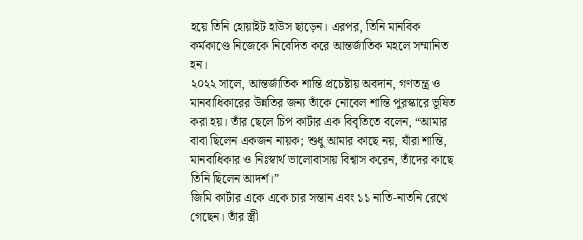হয়ে তিনি হোয়াইট হাউস ছাড়েন। এরপর, তিনি মানবিক কর্মকাণ্ডে নিজেকে নিবেদিত করে আন্তর্জাতিক মহলে সম্মানিত হন।
২০২২ সালে, আন্তর্জাতিক শান্তি প্রচেষ্টায় অবদান, গণতন্ত্র ও মানবাধিকারের উন্নতির জন্য তাঁকে নোবেল শান্তি পুরস্কারে ভূষিত করা হয়। তাঁর ছেলে চিপ কার্টার এক বিবৃতিতে বলেন, “আমার বাবা ছিলেন একজন নায়ক; শুধু আমার কাছে নয়, যাঁরা শান্তি, মানবাধিকার ও নিঃস্বার্থ ভালোবাসায় বিশ্বাস করেন, তাঁদের কাছে তিনি ছিলেন আদর্শ।”
জিমি কার্টার একে একে চার সন্তান এবং ১১ নাতি-নাতনি রেখে গেছেন। তাঁর স্ত্রী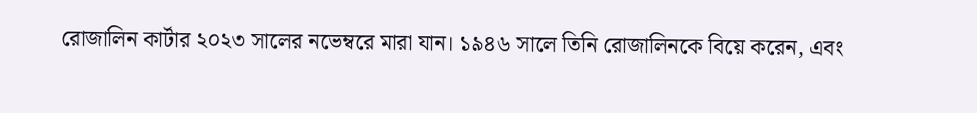রোজালিন কার্টার ২০২৩ সালের নভেম্বরে মারা যান। ১৯৪৬ সালে তিনি রোজালিনকে বিয়ে করেন, এবং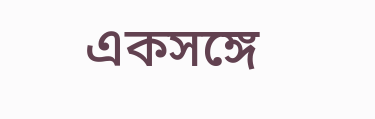একসঙ্গে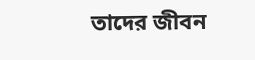তাদের জীবন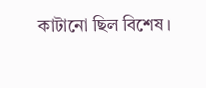কাটানো ছিল বিশেষ।